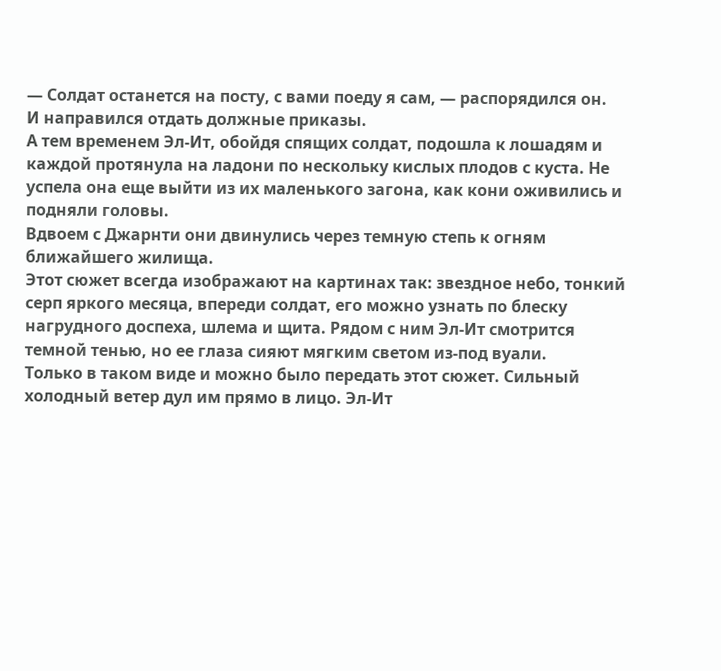— Солдат останется на посту, с вами поеду я сам, — распорядился он.
И направился отдать должные приказы.
А тем временем Эл-Ит, обойдя спящих солдат, подошла к лошадям и каждой протянула на ладони по нескольку кислых плодов с куста. Не успела она еще выйти из их маленького загона, как кони оживились и подняли головы.
Вдвоем с Джарнти они двинулись через темную степь к огням ближайшего жилища.
Этот сюжет всегда изображают на картинах так: звездное небо, тонкий серп яркого месяца, впереди солдат, его можно узнать по блеску нагрудного доспеха, шлема и щита. Рядом с ним Эл-Ит смотрится темной тенью, но ее глаза сияют мягким светом из-под вуали.
Только в таком виде и можно было передать этот сюжет. Сильный холодный ветер дул им прямо в лицо. Эл-Ит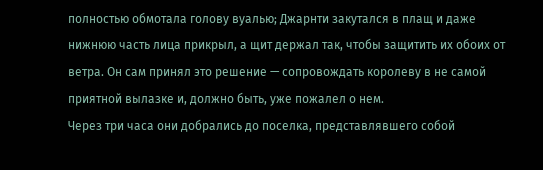полностью обмотала голову вуалью; Джарнти закутался в плащ и даже нижнюю часть лица прикрыл, а щит держал так, чтобы защитить их обоих от ветра. Он сам принял это решение — сопровождать королеву в не самой приятной вылазке и, должно быть, уже пожалел о нем.
Через три часа они добрались до поселка, представлявшего собой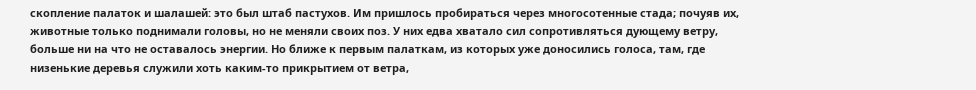скопление палаток и шалашей: это был штаб пастухов. Им пришлось пробираться через многосотенные стада; почуяв их, животные только поднимали головы, но не меняли своих поз. У них едва хватало сил сопротивляться дующему ветру, больше ни на что не оставалось энергии. Но ближе к первым палаткам, из которых уже доносились голоса, там, где низенькие деревья служили хоть каким-то прикрытием от ветра,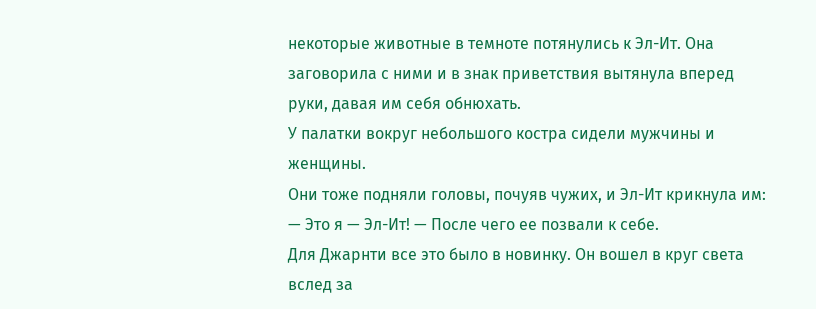некоторые животные в темноте потянулись к Эл-Ит. Она заговорила с ними и в знак приветствия вытянула вперед руки, давая им себя обнюхать.
У палатки вокруг небольшого костра сидели мужчины и женщины.
Они тоже подняли головы, почуяв чужих, и Эл-Ит крикнула им:
— Это я — Эл-Ит! — После чего ее позвали к себе.
Для Джарнти все это было в новинку. Он вошел в круг света вслед за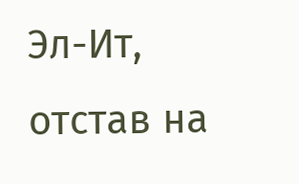Эл-Ит, отстав на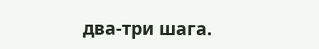два-три шага.